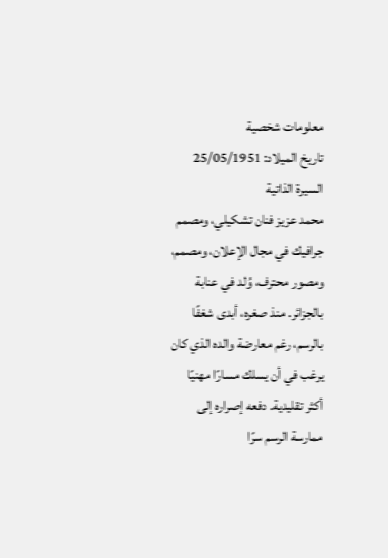معلومات شخصية
تاريخ الميلاد: 25/05/1951
السيرة الذاتية
محمد عزيز فنان تشكيلي، ومصمم جرافيك في مجال الإعلان، ومصمم، ومصور محترف، وُلد في عنابة بالجزائر. منذ صغره، أبدى شغفًا بالرسم، رغم معارضة والده الذي كان يرغب في أن يسلك مسارًا مهنيًا أكثر تقليدية. دفعه إصراره إلى ممارسة الرسم سرًا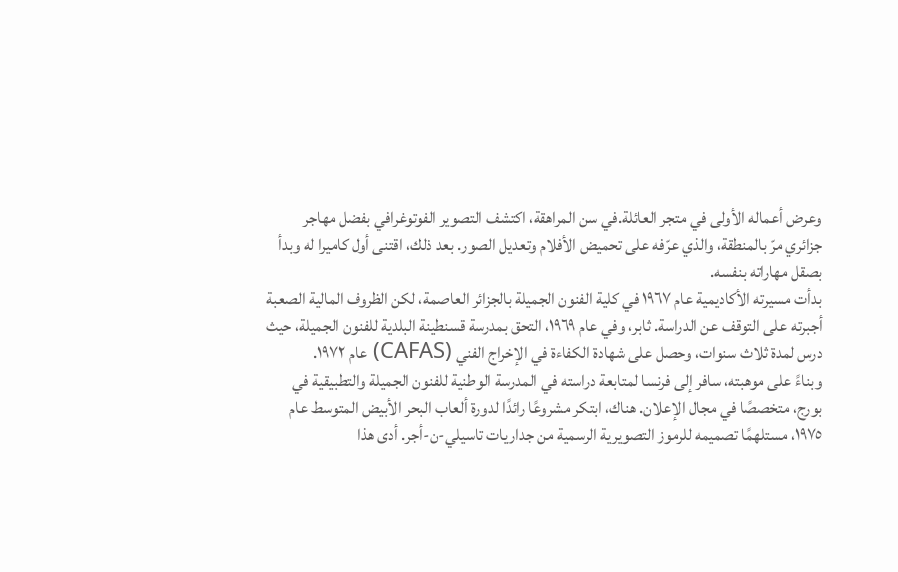وعرض أعماله الأولى في متجر العائلة.في سن المراهقة، اكتشف التصوير الفوتوغرافي بفضل مهاجر جزائري مرّ بالمنطقة، والذي عرّفه على تحميض الأفلام وتعديل الصور. بعد ذلك، اقتنى أول كاميرا له وبدأ بصقل مهاراته بنفسه.
بدأت مسيرته الأكاديمية عام ١٩٦٧ في كلية الفنون الجميلة بالجزائر العاصمة، لكن الظروف المالية الصعبة أجبرته على التوقف عن الدراسة. ثابر، وفي عام ١٩٦٩، التحق بمدرسة قسنطينة البلدية للفنون الجميلة، حيث درس لمدة ثلاث سنوات، وحصل على شهادة الكفاءة في الإخراج الفني (CAFAS) عام ١٩٧٢.
وبناءً على موهبته، سافر إلى فرنسا لمتابعة دراسته في المدرسة الوطنية للفنون الجميلة والتطبيقية في بورج، متخصصًا في مجال الإعلان. هناك، ابتكر مشروعًا رائدًا لدورة ألعاب البحر الأبيض المتوسط عام ١٩٧٥، مستلهمًا تصميمه للرموز التصويرية الرسمية من جداريات تاسيلي-ن-أجر. أدى هذا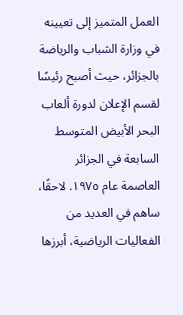العمل المتميز إلى تعيينه في وزارة الشباب والرياضة بالجزائر، حيث أصبح رئيسًا لقسم الإعلان لدورة ألعاب البحر الأبيض المتوسط السابعة في الجزائر العاصمة عام ١٩٧٥. لاحقًا، ساهم في العديد من الفعاليات الرياضية، أبرزها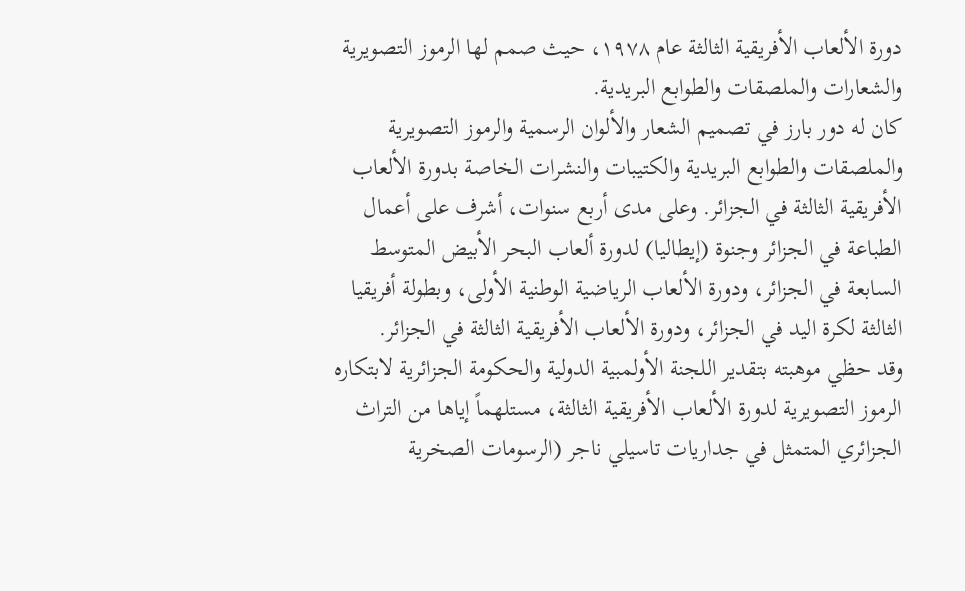دورة الألعاب الأفريقية الثالثة عام ١٩٧٨، حيث صمم لها الرموز التصويرية والشعارات والملصقات والطوابع البريدية.
كان له دور بارز في تصميم الشعار والألوان الرسمية والرموز التصويرية والملصقات والطوابع البريدية والكتيبات والنشرات الخاصة بدورة الألعاب الأفريقية الثالثة في الجزائر. وعلى مدى أربع سنوات، أشرف على أعمال الطباعة في الجزائر وجنوة (إيطاليا) لدورة ألعاب البحر الأبيض المتوسط السابعة في الجزائر، ودورة الألعاب الرياضية الوطنية الأولى، وبطولة أفريقيا الثالثة لكرة اليد في الجزائر، ودورة الألعاب الأفريقية الثالثة في الجزائر.
وقد حظي موهبته بتقدير اللجنة الأولمبية الدولية والحكومة الجزائرية لابتكاره الرموز التصويرية لدورة الألعاب الأفريقية الثالثة، مستلهماً إياها من التراث الجزائري المتمثل في جداريات تاسيلي ناجر (الرسومات الصخرية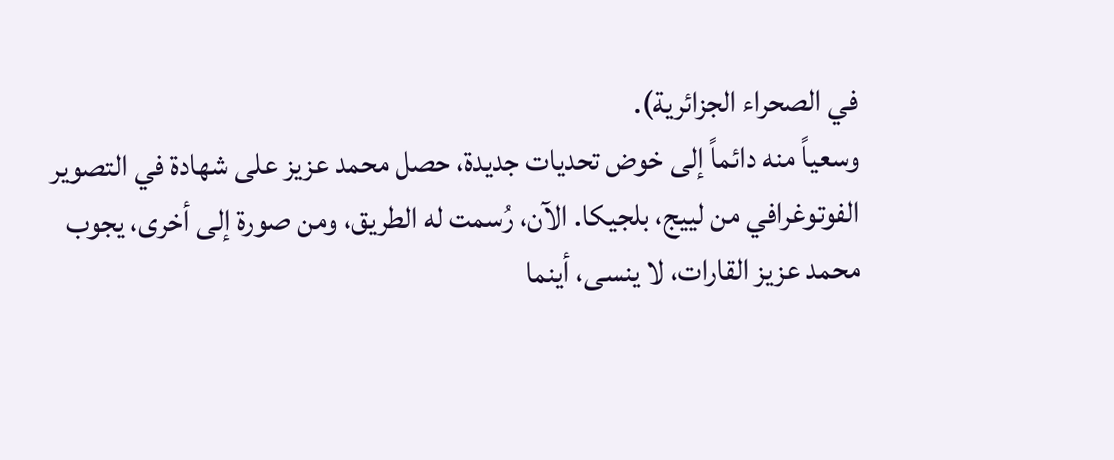في الصحراء الجزائرية).
وسعياً منه دائماً إلى خوض تحديات جديدة، حصل محمد عزيز على شهادة في التصوير الفوتوغرافي من لييج، بلجيكا. الآن، رُسمت له الطريق، ومن صورة إلى أخرى، يجوب محمد عزيز القارات، لا ينسى، أينما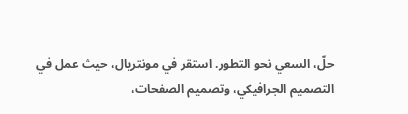حلّ، السعي نحو التطور. استقر في مونتريال، حيث عمل في التصميم الجرافيكي، وتصميم الصفحات،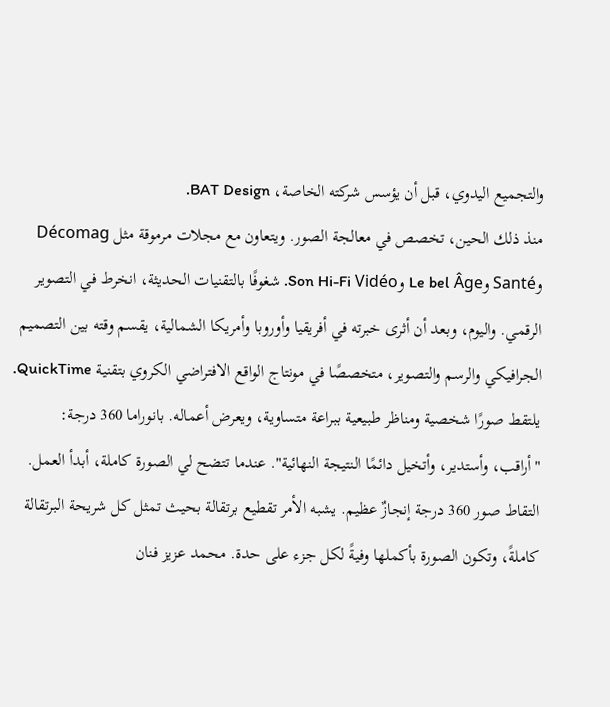والتجميع اليدوي، قبل أن يؤسس شركته الخاصة، BAT Design.
منذ ذلك الحين، تخصص في معالجة الصور. ويتعاون مع مجلات مرموقة مثل Décomag وSanté وLe bel Âge وSon Hi-Fi Vidéo. شغوفًا بالتقنيات الحديثة، انخرط في التصوير الرقمي. واليوم، وبعد أن أثرى خبرته في أفريقيا وأوروبا وأمريكا الشمالية، يقسم وقته بين التصميم الجرافيكي والرسم والتصوير، متخصصًا في مونتاج الواقع الافتراضي الكروي بتقنية QuickTime.
يلتقط صورًا شخصية ومناظر طبيعية ببراعة متساوية، ويعرض أعماله. بانوراما 360 درجة: "أراقب، وأستدير، وأتخيل دائمًا النتيجة النهائية". عندما تتضح لي الصورة كاملة، أبدأ العمل. التقاط صور 360 درجة إنجازٌ عظيم. يشبه الأمر تقطيع برتقالة بحيث تمثل كل شريحة البرتقالة كاملةً، وتكون الصورة بأكملها وفيةً لكل جزء على حدة. محمد عزيز فنان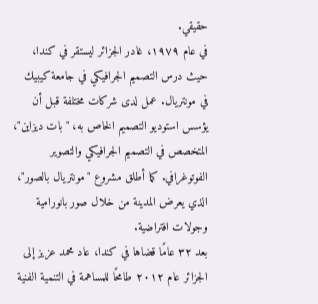حقيقي.
في عام ١٩٧٩، غادر الجزائر ليستقر في كندا، حيث درس التصميم الجرافيكي في جامعة كيبيك في مونتريال. عمل لدى شركات مختلفة قبل أن يؤسس استوديو التصميم الخاص به، "بات ديزاين"، المتخصص في التصميم الجرافيكي والتصوير الفوتوغرافي. كما أطلق مشروع "مونتريال بالصور"، الذي يعرض المدينة من خلال صور بانورامية وجولات افتراضية.
بعد ٣٢ عامًا قضاها في كندا، عاد محمد عزيز إلى الجزائر عام ٢٠١٢ طامحًا للمساهمة في التنمية الفنية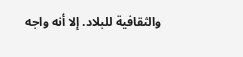والثقافية للبلاد. إلا أنه واجه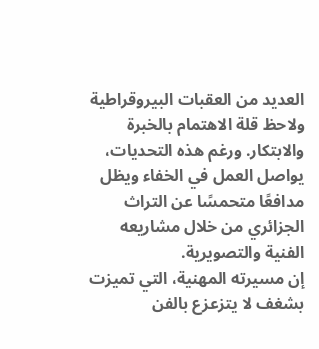العديد من العقبات البيروقراطية ولاحظ قلة الاهتمام بالخبرة والابتكار. ورغم هذه التحديات، يواصل العمل في الخفاء ويظل مدافعًا متحمسًا عن التراث الجزائري من خلال مشاريعه الفنية والتصويرية.
إن مسيرته المهنية، التي تميزت بشغف لا يتزعزع بالفن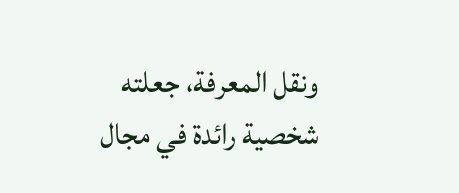ونقل المعرفة، جعلته شخصية رائدة في مجال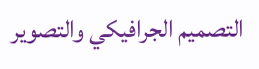التصميم الجرافيكي والتصوير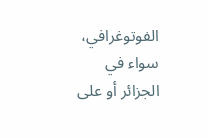الفوتوغرافي، سواء في الجزائر أو على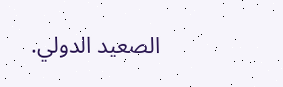الصعيد الدولي.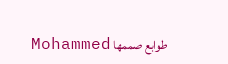طوابع صممها Mohammed